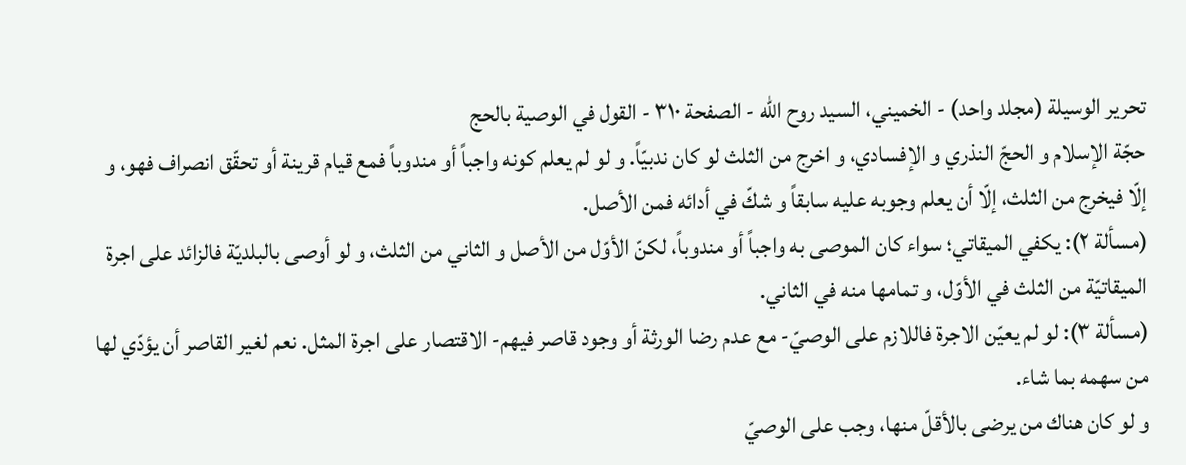تحرير الوسيلة (مجلد واحد) - الخميني، السيد روح الله - الصفحة ٣١٠ - القول في الوصية بالحج
حجّة الإسلام و الحجّ النذري و الإفسادي، و اخرج من الثلث لو كان ندبيّاً. و لو لم يعلم كونه واجباً أو مندوباً فمع قيام قرينة أو تحقّق انصراف فهو، و إلّا فيخرج من الثلث، إلّا أن يعلم وجوبه عليه سابقاً و شكّ في أدائه فمن الأصل.
(مسألة ٢): يكفي الميقاتي؛ سواء كان الموصى به واجباً أو مندوباً، لكنّ الأوّل من الأصل و الثاني من الثلث، و لو أوصى بالبلديّة فالزائد على اجرة الميقاتيّة من الثلث في الأوّل، و تمامها منه في الثاني.
(مسألة ٣): لو لم يعيّن الاجرة فاللازم على الوصيّ- مع عدم رضا الورثة أو وجود قاصر فيهم- الاقتصار على اجرة المثل. نعم لغير القاصر أن يؤدّي لها من سهمه بما شاء.
و لو كان هناك من يرضى بالأقلّ منها، وجب على الوصيّ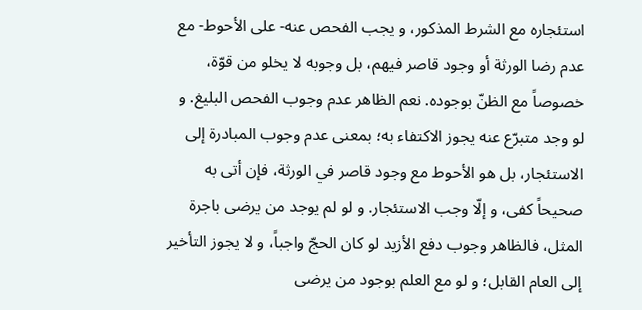استئجاره مع الشرط المذكور، و يجب الفحص عنه- على الأحوط- مع عدم رضا الورثة أو وجود قاصر فيهم، بل وجوبه لا يخلو من قوّة، خصوصاً مع الظنّ بوجوده. نعم الظاهر عدم وجوب الفحص البليغ. و لو وجد متبرّع عنه يجوز الاكتفاء به؛ بمعنى عدم وجوب المبادرة إلى الاستئجار، بل هو الأحوط مع وجود قاصر في الورثة، فإن أتى به صحيحاً كفى، و إلّا وجب الاستئجار. و لو لم يوجد من يرضى باجرة المثل، فالظاهر وجوب دفع الأزيد لو كان الحجّ واجباً، و لا يجوز التأخير إلى العام القابل؛ و لو مع العلم بوجود من يرضى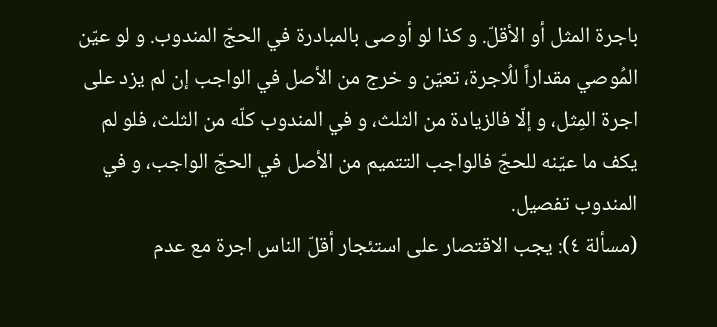باجرة المثل أو الأقلّ. و كذا لو أوصى بالمبادرة في الحجّ المندوب. و لو عيّن المُوصي مقداراً للُاجرة، تعيّن و خرج من الأصل في الواجب إن لم يزد على اجرة المِثل، و إلّا فالزيادة من الثلث، و في المندوب كلّه من الثلث، فلو لم يكف ما عيّنه للحجّ فالواجب التتميم من الأصل في الحجّ الواجب، و في المندوب تفصيل.
(مسألة ٤): يجب الاقتصار على استئجار أقلّ الناس اجرة مع عدم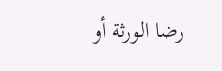رضا الورثة أو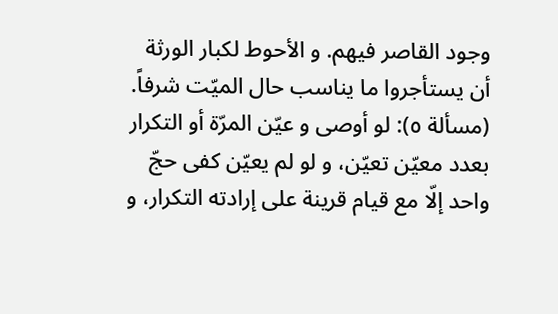وجود القاصر فيهم. و الأحوط لكبار الورثة أن يستأجروا ما يناسب حال الميّت شرفاً.
(مسألة ٥): لو أوصى و عيّن المرّة أو التكرار بعدد معيّن تعيّن، و لو لم يعيّن كفى حجّ واحد إلّا مع قيام قرينة على إرادته التكرار، و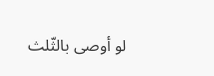لو أوصى بالثّلث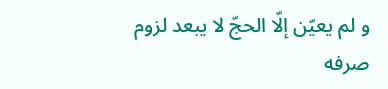و لم يعيّن إلّا الحجّ لا يبعد لزوم صرفه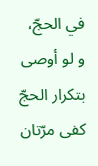في الحجّ، و لو أوصى بتكرار الحجّ كفى مرّتان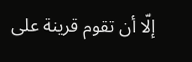إلّا أن تقوم قرينة على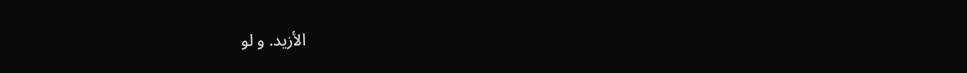الأزيد. و لو